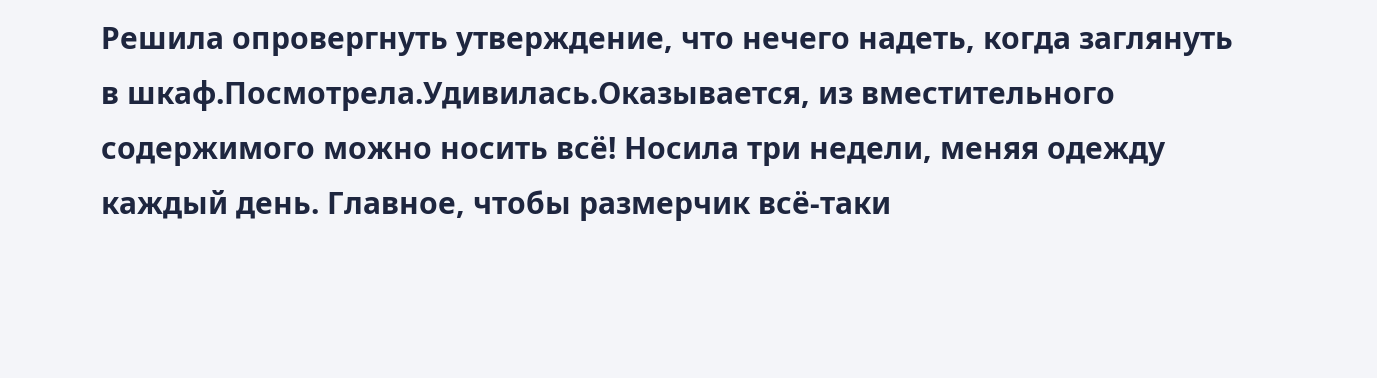Решила опровергнуть утверждение, что нечего надеть, когда заглянуть в шкаф.Посмотрела.Удивилась.Оказывается, из вместительного содержимого можно носить всё! Носила три недели, меняя одежду каждый день. Главное, чтобы размерчик всё-таки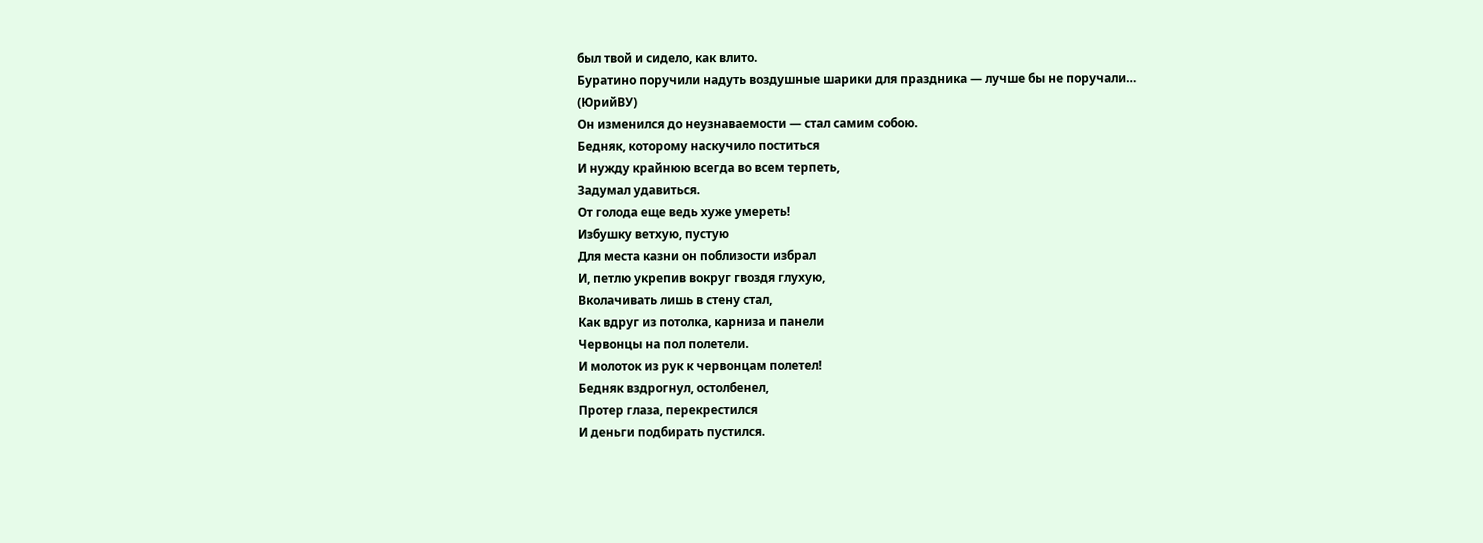был твой и сидело, как влито.
Буратино поручили надуть воздушные шарики для праздника — лучше бы не поручали…
(ЮрийВУ)
Он изменился до неузнаваемости — стал самим собою.
Бедняк, которому наскучило поститься
И нужду крайнюю всегда во всем терпеть,
Задумал удавиться.
От голода еще ведь хуже умереть!
Избушку ветхую, пустую
Для места казни он поблизости избрал
И, петлю укрепив вокруг гвоздя глухую,
Вколачивать лишь в стену стал,
Как вдруг из потолка, карниза и панели
Червонцы на пол полетели.
И молоток из рук к червонцам полетел!
Бедняк вздрогнул, остолбенел,
Протер глаза, перекрестился
И деньги подбирать пустился.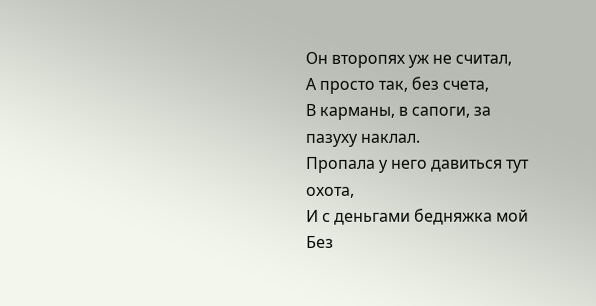Он второпях уж не считал,
А просто так, без счета,
В карманы, в сапоги, за пазуху наклал.
Пропала у него давиться тут охота,
И с деньгами бедняжка мой
Без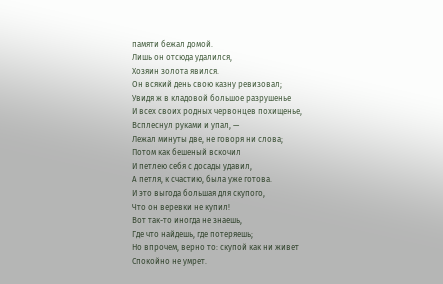памяти бежал домой.
Лишь он отсюда удалился,
Хозяин золота явился.
Он всякий день свою казну ревизовал;
Увидя ж в кладовой большое разрушенье
И всех своих родных червонцев похищенье,
Всплеснул руками и упал, —
Лежал минуты две, не говоря ни слова;
Потом как бешеный вскочил
И петлею себя с досады удавил,
А петля, к счастию, была уже готова.
И это выгода большая для скупого,
Что он веревки не купил!
Вот так-то иногда не знаешь,
Где что найдешь, где потеряешь;
Но впрочем, верно то: скупой как ни живет
Спокойно не умрет.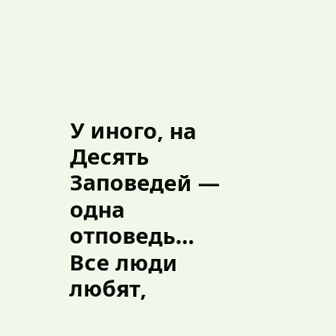У иного, на Десять Заповедей — одна отповедь…
Все люди любят,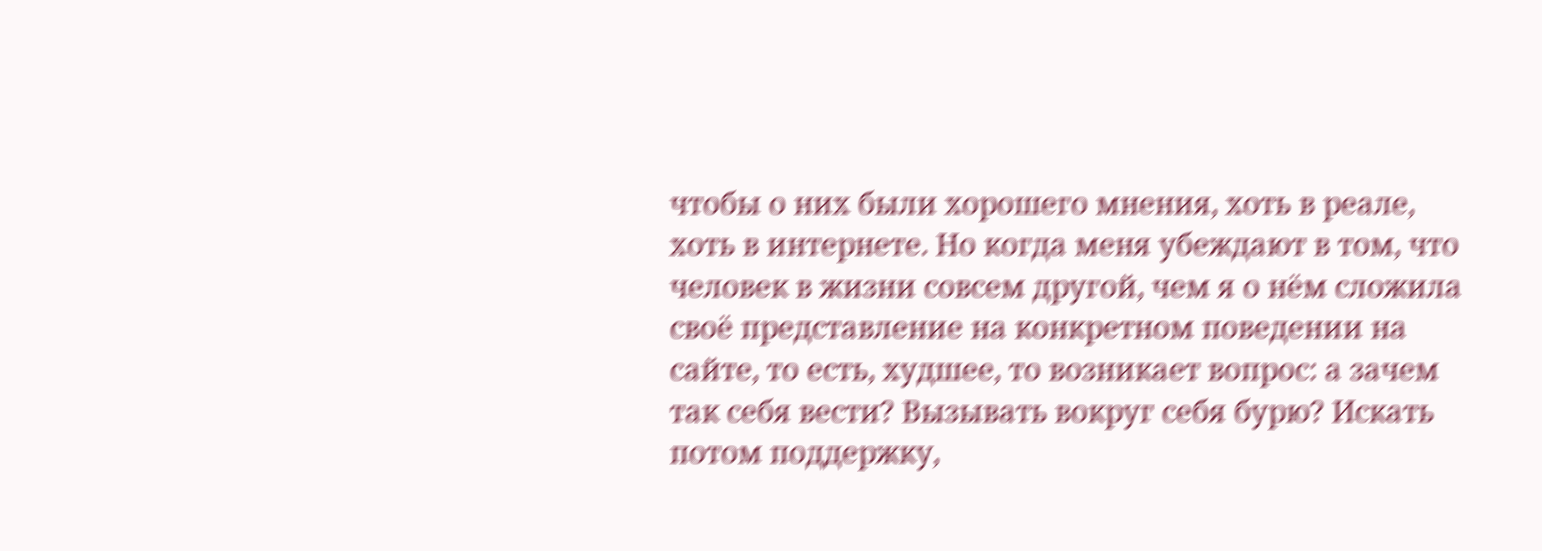чтобы о них были хорошего мнения, хоть в реале, хоть в интернете. Но когда меня убеждают в том, что человек в жизни совсем другой, чем я о нём сложила своё представление на конкретном поведении на сайте, то есть, худшее, то возникает вопрос: а зачем так себя вести? Вызывать вокруг себя бурю? Искать потом поддержку,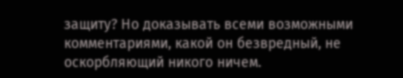защиту? Но доказывать всеми возможными комментариями, какой он безвредный, не оскорбляющий никого ничем.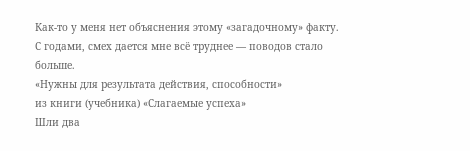Как-то у меня нет объяснения этому «загадочному» факту.
С годами, смех дается мне всё труднее — поводов стало больше.
«Нужны для результата действия, способности»
из книги (учебника) «Слагаемые успеха»
Шли два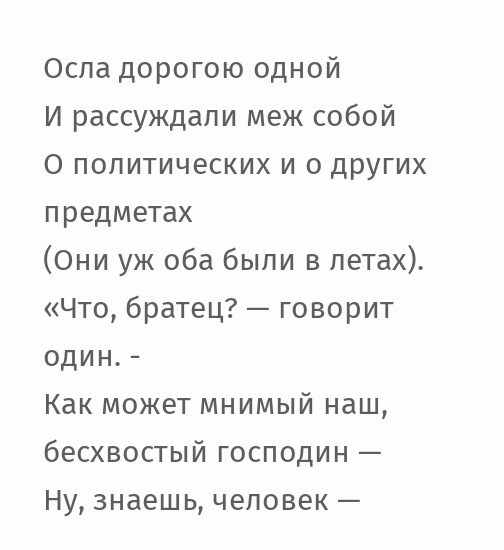Осла дорогою одной
И рассуждали меж собой
О политических и о других предметах
(Они уж оба были в летах).
«Что, братец? — говорит один. -
Как может мнимый наш, бесхвостый господин —
Ну, знаешь, человек —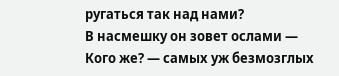ругаться так над нами?
В насмешку он зовет ослами —
Кого же? — самых уж безмозглых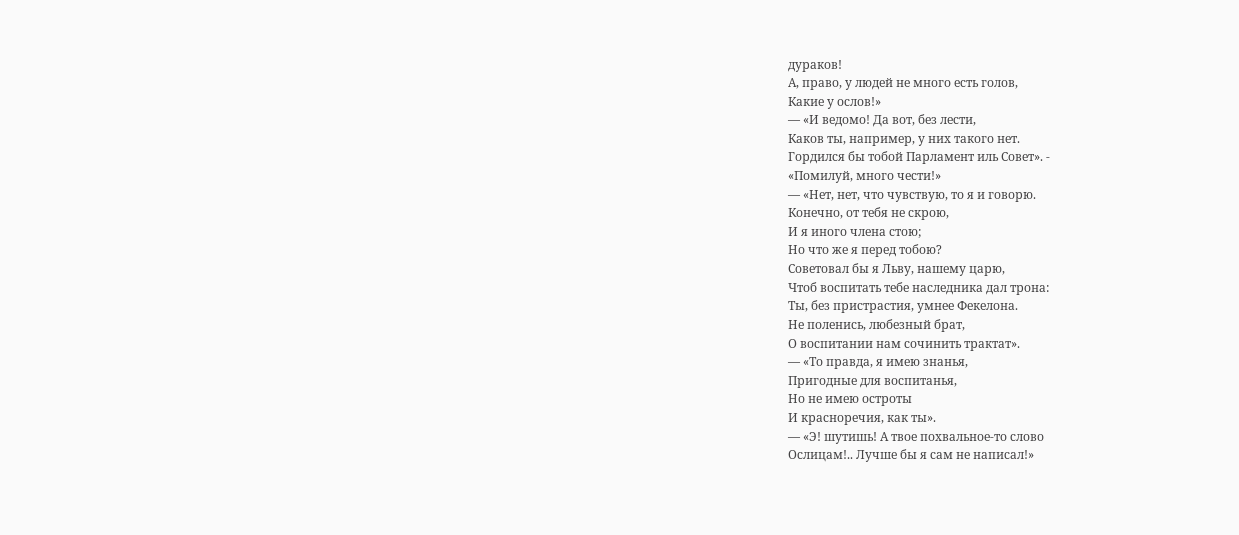дураков!
А, право, у людей не много есть голов,
Какие у ослов!»
— «И ведомо! Да вот, без лести,
Каков ты, например, у них такого нет.
Гордился бы тобой Парламент иль Совет». -
«Помилуй, много чести!»
— «Нет, нет, что чувствую, то я и говорю.
Конечно, от тебя не скрою,
И я иного члена стою;
Но что же я перед тобою?
Советовал бы я Льву, нашему царю,
Чтоб воспитать тебе наследника дал трона:
Ты, без пристрастия, умнее Фекелона.
Не поленись, любезный брат,
О воспитании нам сочинить трактат».
— «То правда, я имею знанья,
Пригодные для воспитанья,
Но не имею остроты
И красноречия, как ты».
— «Э! шутишь! А твое похвальное-то слово
Ослицам!.. Лучше бы я сам не написал!»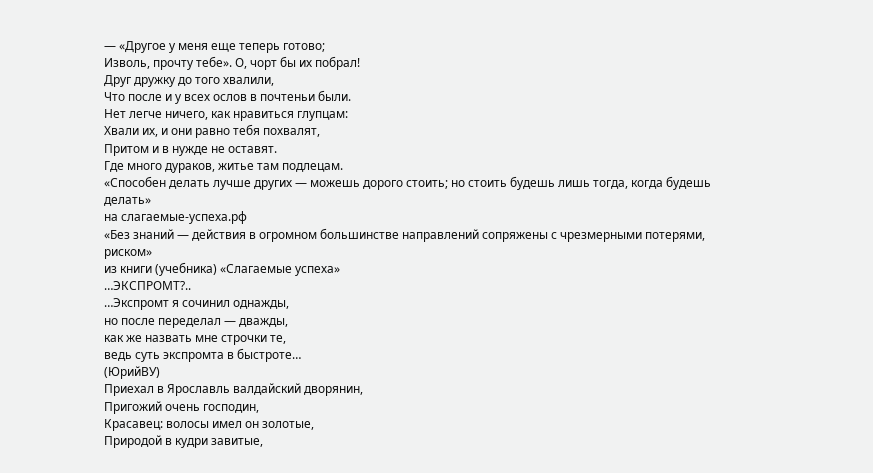— «Другое у меня еще теперь готово;
Изволь, прочту тебе». О, чорт бы их побрал!
Друг дружку до того хвалили,
Что после и у всех ослов в почтеньи были.
Нет легче ничего, как нравиться глупцам:
Хвали их, и они равно тебя похвалят,
Притом и в нужде не оставят.
Где много дураков, житье там подлецам.
«Способен делать лучше других — можешь дорого стоить; но стоить будешь лишь тогда, когда будешь делать»
на слагаемые-успеха.рф
«Без знаний — действия в огромном большинстве направлений сопряжены с чрезмерными потерями, риском»
из книги (учебника) «Слагаемые успеха»
…ЭКСПРОМТ?..
…Экспромт я сочинил однажды,
но после переделал — дважды,
как же назвать мне строчки те,
ведь суть экспромта в быстроте…
(ЮрийВУ)
Приехал в Ярославль валдайский дворянин,
Пригожий очень господин,
Красавец: волосы имел он золотые,
Природой в кудри завитые,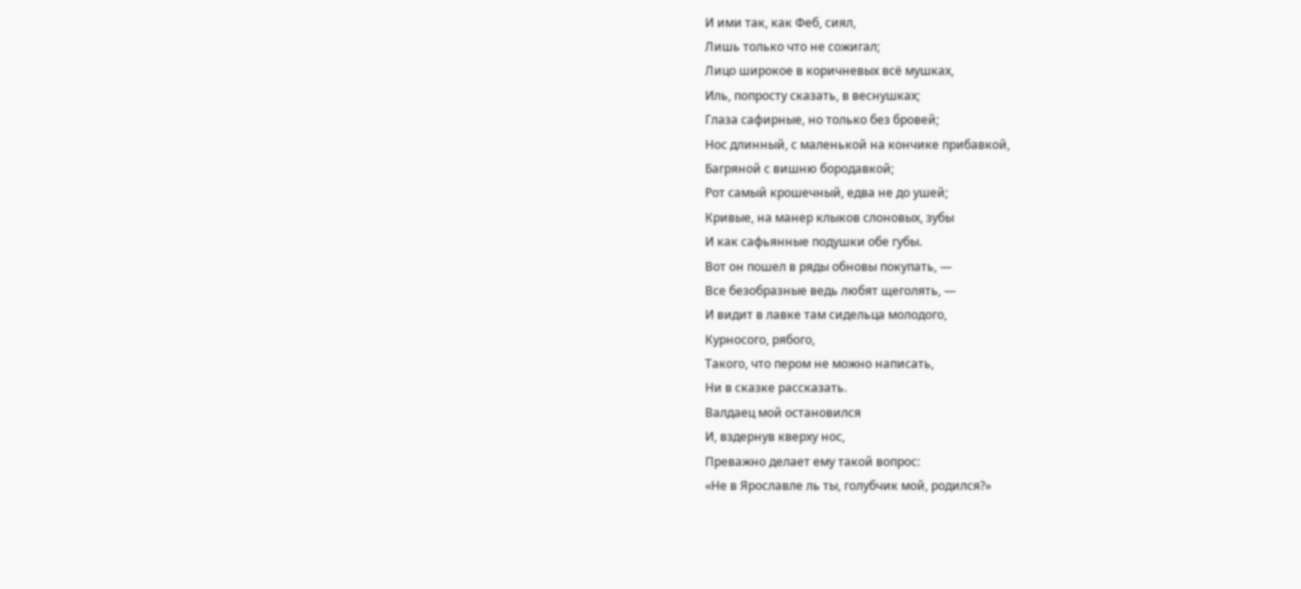И ими так, как Феб, сиял,
Лишь только что не сожигал;
Лицо широкое в коричневых всё мушках,
Иль, попросту сказать, в веснушках;
Глаза сафирные, но только без бровей;
Нос длинный, с маленькой на кончике прибавкой,
Багряной с вишню бородавкой;
Рот самый крошечный, едва не до ушей;
Кривые, на манер клыков слоновых, зубы
И как сафьянные подушки обе губы.
Вот он пошел в ряды обновы покупать, —
Все безобразные ведь любят щеголять, —
И видит в лавке там сидельца молодого,
Курносого, рябого,
Такого, что пером не можно написать,
Ни в сказке рассказать.
Валдаец мой остановился
И, вздернув кверху нос,
Преважно делает ему такой вопрос:
«Не в Ярославле ль ты, голубчик мой, родился?»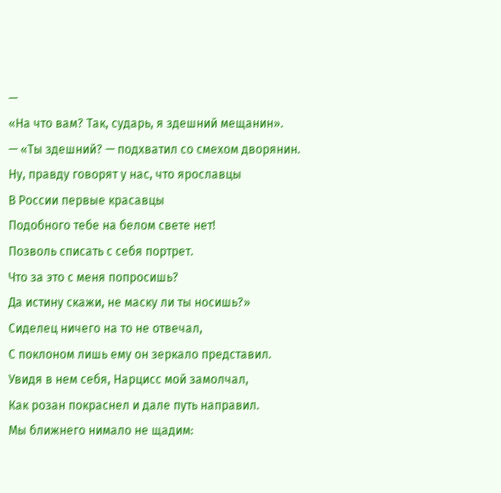—
«На что вам? Так, сударь, я здешний мещанин».
— «Ты здешний? — подхватил со смехом дворянин.
Ну, правду говорят у нас, что ярославцы
В России первые красавцы
Подобного тебе на белом свете нет!
Позволь списать с себя портрет.
Что за это с меня попросишь?
Да истину скажи, не маску ли ты носишь?»
Сиделец ничего на то не отвечал,
С поклоном лишь ему он зеркало представил.
Увидя в нем себя, Нарцисс мой замолчал,
Как розан покраснел и дале путь направил.
Мы ближнего нимало не щадим: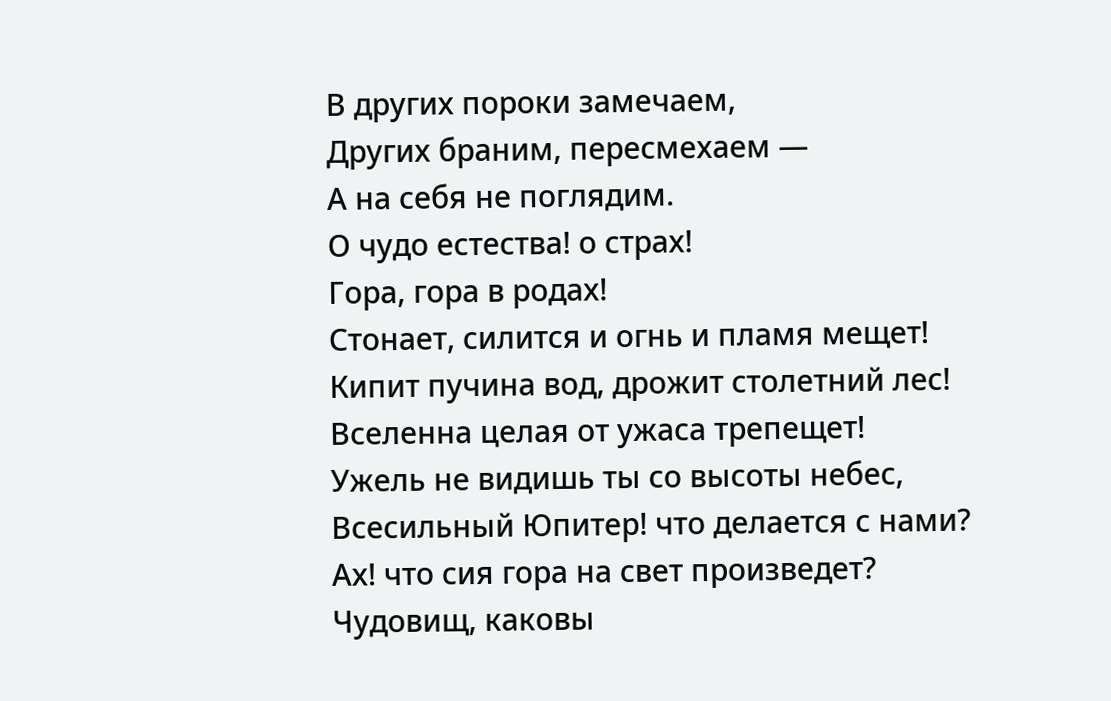В других пороки замечаем,
Других браним, пересмехаем —
А на себя не поглядим.
О чудо естества! о страх!
Гора, гора в родах!
Стонает, силится и огнь и пламя мещет!
Кипит пучина вод, дрожит столетний лес!
Вселенна целая от ужаса трепещет!
Ужель не видишь ты со высоты небес,
Всесильный Юпитер! что делается с нами?
Ах! что сия гора на свет произведет?
Чудовищ, каковы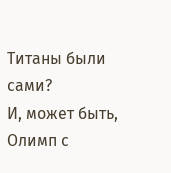Титаны были сами?
И, может быть,
Олимп с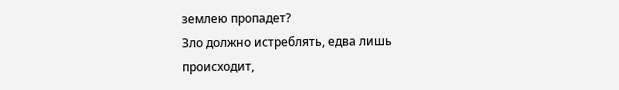землею пропадет?
Зло должно истреблять, едва лишь происходит,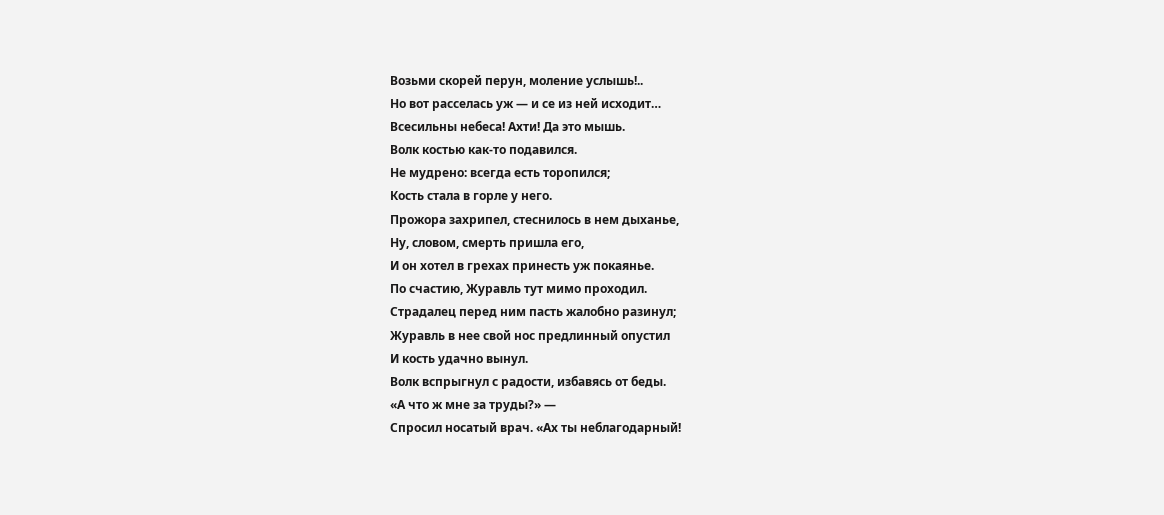Возьми скорей перун, моление услышь!..
Но вот расселась уж — и се из ней исходит…
Всесильны небеса! Ахти! Да это мышь.
Волк костью как-то подавился.
Не мудрено: всегда есть торопился;
Кость стала в горле у него.
Прожора захрипел, стеснилось в нем дыханье,
Ну, словом, смерть пришла его,
И он хотел в грехах принесть уж покаянье.
По счастию, Журавль тут мимо проходил.
Страдалец перед ним пасть жалобно разинул;
Журавль в нее свой нос предлинный опустил
И кость удачно вынул.
Волк вспрыгнул с радости, избавясь от беды.
«А что ж мне за труды?» —
Спросил носатый врач. «Ах ты неблагодарный!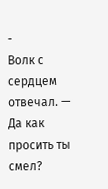-
Волк с сердцем отвечал. — Да как просить ты смел?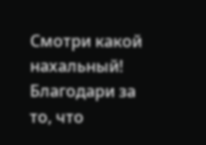Смотри какой нахальный!
Благодари за то, что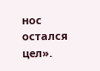нос остался цел».